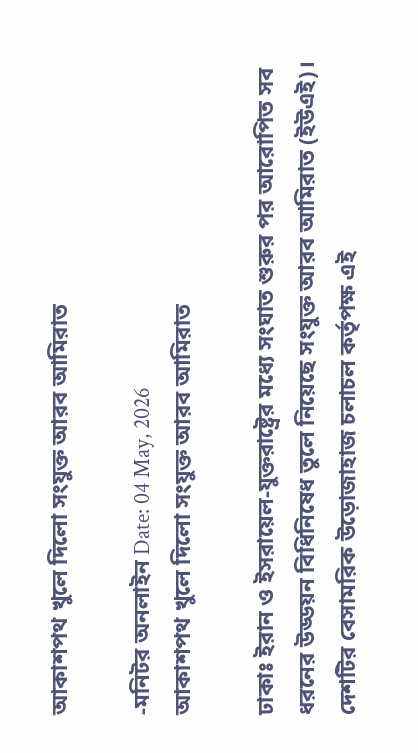আকাশপথ খুলে দিলো সংযুক্ত আরব আমিরাত

-মনিটর অনলাইন Date: 04 May, 2026
আকাশপথ খুলে দিলো সংযুক্ত আরব আমিরাত

ঢাকাঃ ইরান ও ইসরায়েল-যুক্তরাষ্ট্রের মধ্যে সংঘাত শুরুর পর আরোপিত সব ধরনের উড্ডয়ন বিধিনিষেধ তুলে নিয়েছে সংযুক্ত আরব আমিরাত (ইউএই)। দেশটির বেসামরিক উড়োজাহাজ চলাচল কর্তৃপক্ষ এই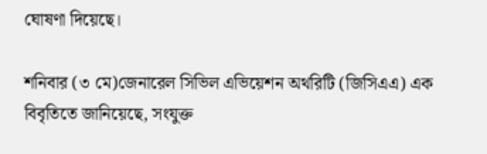ঘোষণা দিয়েছে।

শনিবার (৩ মে)জেনারেল সিভিল এভিয়েশন অথরিটি (জিসিএএ) এক বিবৃতিতে জানিয়েছে, সংযুক্ত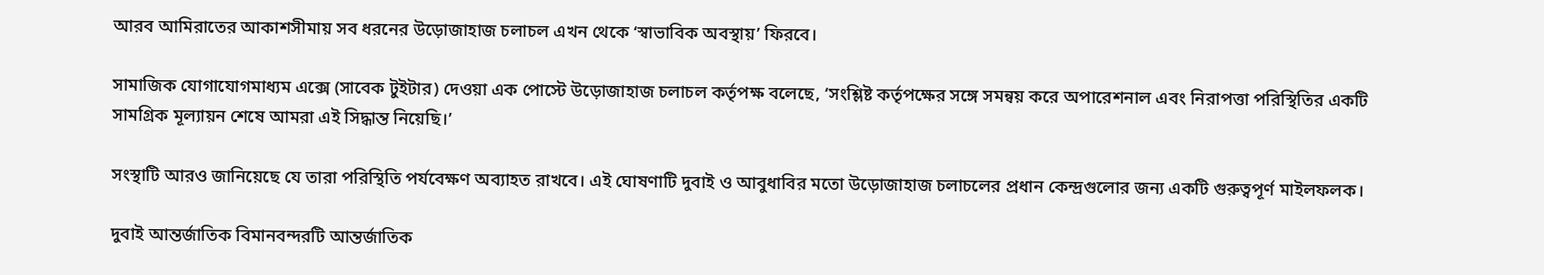আরব আমিরাতের আকাশসীমায় সব ধরনের উড়োজাহাজ চলাচল এখন থেকে ‘স্বাভাবিক অবস্থায়’ ফিরবে।

সামাজিক যোগাযোগমাধ্যম এক্সে (সাবেক টুইটার) দেওয়া এক পোস্টে উড়োজাহাজ চলাচল কর্তৃপক্ষ বলেছে, ‘সংশ্লিষ্ট কর্তৃপক্ষের সঙ্গে সমন্বয় করে অপারেশনাল এবং নিরাপত্তা পরিস্থিতির একটি সামগ্রিক মূল্যায়ন শেষে আমরা এই সিদ্ধান্ত নিয়েছি।’

সংস্থাটি আরও জানিয়েছে যে তারা পরিস্থিতি পর্যবেক্ষণ অব্যাহত রাখবে। এই ঘোষণাটি দুবাই ও আবুধাবির মতো উড়োজাহাজ চলাচলের প্রধান কেন্দ্রগুলোর জন্য একটি গুরুত্বপূর্ণ মাইলফলক।

দুবাই আন্তর্জাতিক বিমানবন্দরটি আন্তর্জাতিক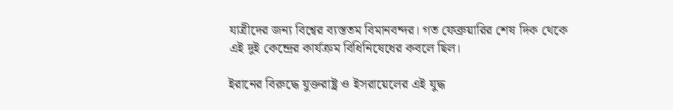যাত্রীদের জন্য বিশ্বের ব্যস্ততম বিমানবন্দর। গত ফেব্রুয়ারির শেষ দিক থেকে এই দুই কেন্দ্রের কার্যক্রম বিধিনিষেধের কবলে ছিল।

ইরানের বিরুদ্ধে যুক্তরাষ্ট্র ও ইসরায়েলের এই যুদ্ধ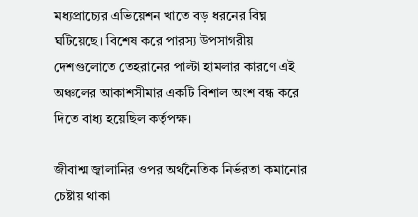মধ্যপ্রাচ্যের এভিয়েশন খাতে বড় ধরনের বিঘ্ন ঘটিয়েছে। বিশেষ করে পারস্য উপসাগরীয় দেশগুলোতে তেহরানের পাল্টা হামলার কারণে এই অঞ্চলের আকাশসীমার একটি বিশাল অংশ বন্ধ করে দিতে বাধ্য হয়েছিল কর্তৃপক্ষ।

জীবাশ্ম জ্বালানির ওপর অর্থনৈতিক নির্ভরতা কমানোর চেষ্টায় থাকা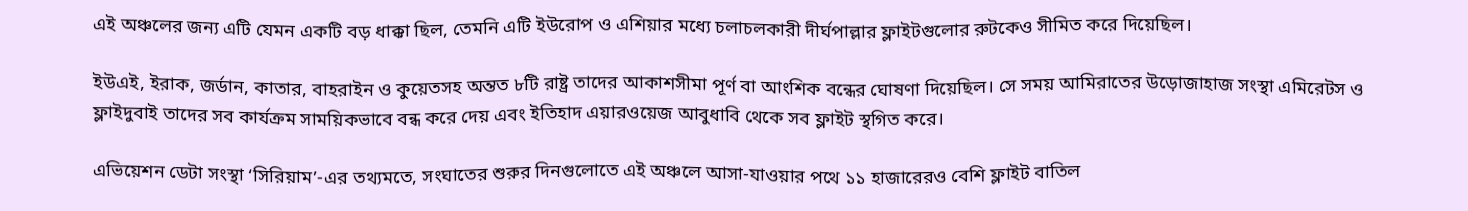এই অঞ্চলের জন্য এটি যেমন একটি বড় ধাক্কা ছিল, তেমনি এটি ইউরোপ ও এশিয়ার মধ্যে চলাচলকারী দীর্ঘপাল্লার ফ্লাইটগুলোর রুটকেও সীমিত করে দিয়েছিল।

ইউএই, ইরাক, জর্ডান, কাতার, বাহরাইন ও কুয়েতসহ অন্তত ৮টি রাষ্ট্র তাদের আকাশসীমা পূর্ণ বা আংশিক বন্ধের ঘোষণা দিয়েছিল। সে সময় আমিরাতের উড়োজাহাজ সংস্থা এমিরেটস ও ফ্লাইদুবাই তাদের সব কার্যক্রম সাময়িকভাবে বন্ধ করে দেয় এবং ইতিহাদ এয়ারওয়েজ আবুধাবি থেকে সব ফ্লাইট স্থগিত করে।

এভিয়েশন ডেটা সংস্থা ‘সিরিয়াম’-এর তথ্যমতে, সংঘাতের শুরুর দিনগুলোতে এই অঞ্চলে আসা-যাওয়ার পথে ১১ হাজারেরও বেশি ফ্লাইট বাতিল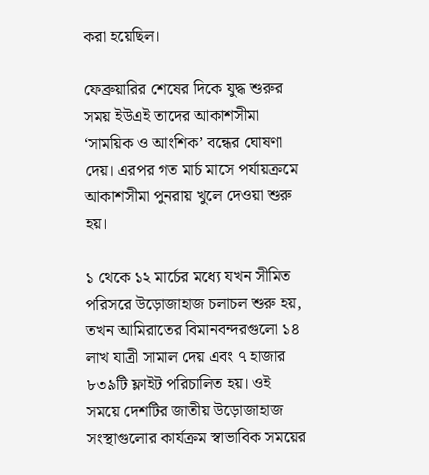করা হয়েছিল।

ফেব্রুয়ারির শেষের দিকে যুদ্ধ শুরুর সময় ইউএই তাদের আকাশসীমা ‘সাময়িক ও আংশিক’ বন্ধের ঘোষণা দেয়। এরপর গত মার্চ মাসে পর্যায়ক্রমে আকাশসীমা পুনরায় খুলে দেওয়া শুরু হয়।

১ থেকে ১২ মার্চের মধ্যে যখন সীমিত পরিসরে উড়োজাহাজ চলাচল শুরু হয়, তখন আমিরাতের বিমানবন্দরগুলো ১৪ লাখ যাত্রী সামাল দেয় এবং ৭ হাজার ৮৩৯টি ফ্লাইট পরিচালিত হয়। ওই সময়ে দেশটির জাতীয় উড়োজাহাজ সংস্থাগুলোর কার্যক্রম স্বাভাবিক সময়ের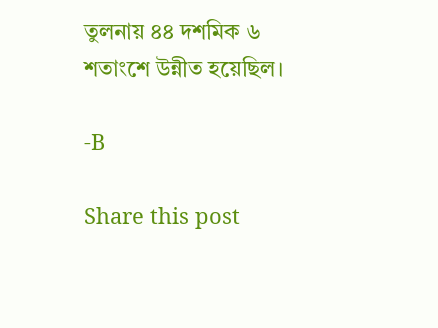তুলনায় ৪৪ দশমিক ৬ শতাংশে উন্নীত হয়েছিল।

-B

Share this post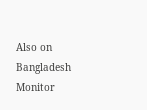Also on Bangladesh Monitor